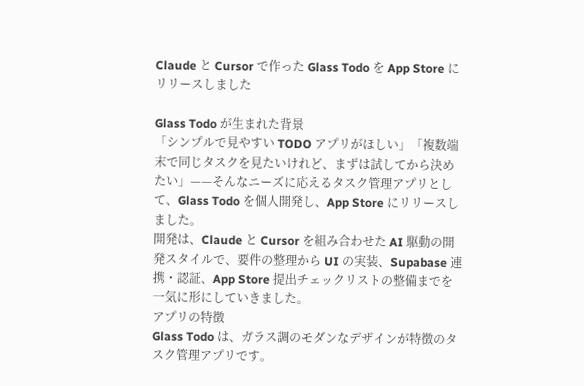Claude と Cursor で作った Glass Todo を App Store にリリースしました

Glass Todo が生まれた背景
「シンプルで見やすい TODO アプリがほしい」「複数端末で同じタスクを見たいけれど、まずは試してから決めたい」——そんなニーズに応えるタスク管理アプリとして、Glass Todo を個人開発し、App Store にリリースしました。
開発は、Claude と Cursor を組み合わせた AI 駆動の開発スタイルで、要件の整理から UI の実装、Supabase 連携・認証、App Store 提出チェックリストの整備までを一気に形にしていきました。
アプリの特徴
Glass Todo は、ガラス調のモダンなデザインが特徴のタスク管理アプリです。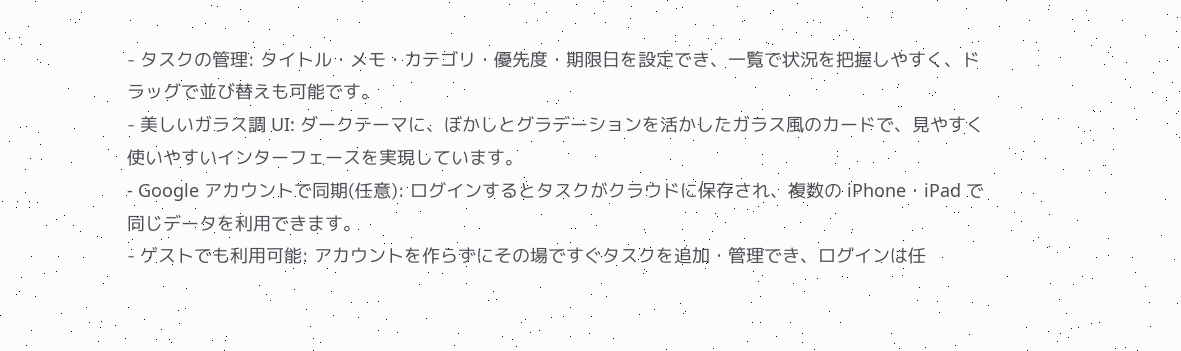- タスクの管理: タイトル・メモ・カテゴリ・優先度・期限日を設定でき、一覧で状況を把握しやすく、ドラッグで並び替えも可能です。
- 美しいガラス調 UI: ダークテーマに、ぼかしとグラデーションを活かしたガラス風のカードで、見やすく使いやすいインターフェースを実現しています。
- Google アカウントで同期(任意): ログインするとタスクがクラウドに保存され、複数の iPhone・iPad で同じデータを利用できます。
- ゲストでも利用可能: アカウントを作らずにその場ですぐタスクを追加・管理でき、ログインは任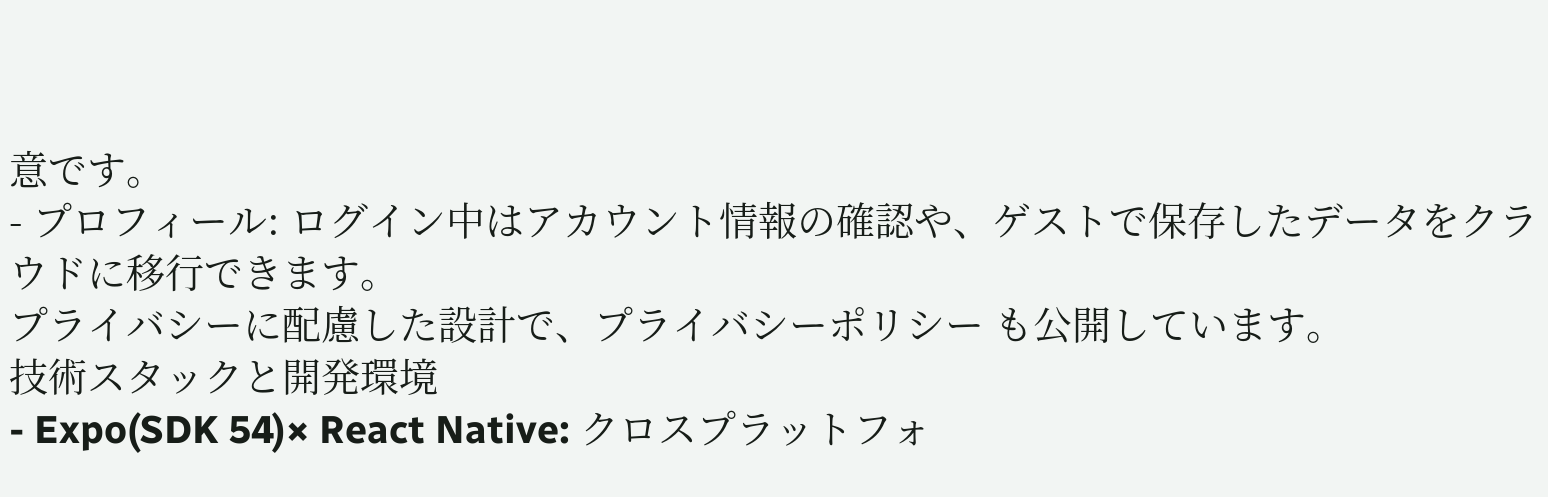意です。
- プロフィール: ログイン中はアカウント情報の確認や、ゲストで保存したデータをクラウドに移行できます。
プライバシーに配慮した設計で、プライバシーポリシー も公開しています。
技術スタックと開発環境
- Expo(SDK 54)× React Native: クロスプラットフォ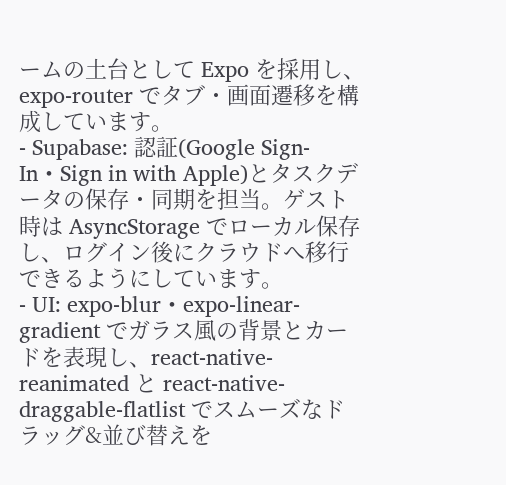ームの土台として Expo を採用し、expo-router でタブ・画面遷移を構成しています。
- Supabase: 認証(Google Sign-In・Sign in with Apple)とタスクデータの保存・同期を担当。ゲスト時は AsyncStorage でローカル保存し、ログイン後にクラウドへ移行できるようにしています。
- UI: expo-blur・expo-linear-gradient でガラス風の背景とカードを表現し、react-native-reanimated と react-native-draggable-flatlist でスムーズなドラッグ&並び替えを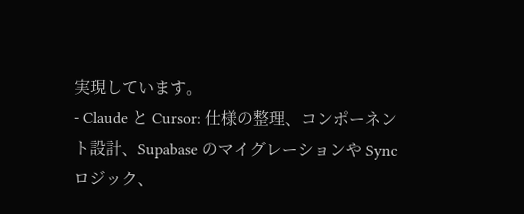実現しています。
- Claude と Cursor: 仕様の整理、コンポーネント設計、Supabase のマイグレーションや Sync ロジック、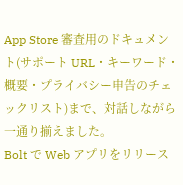App Store 審査用のドキュメント(サポート URL・キーワード・概要・プライバシー申告のチェックリスト)まで、対話しながら一通り揃えました。
Bolt で Web アプリをリリース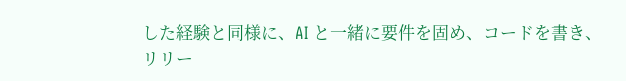した経験と同様に、AI と一緒に要件を固め、コードを書き、リリー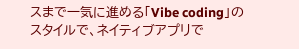スまで一気に進める「Vibe coding」のスタイルで、ネイティブアプリで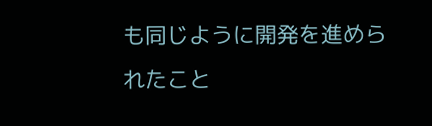も同じように開発を進められたこと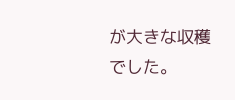が大きな収穫でした。